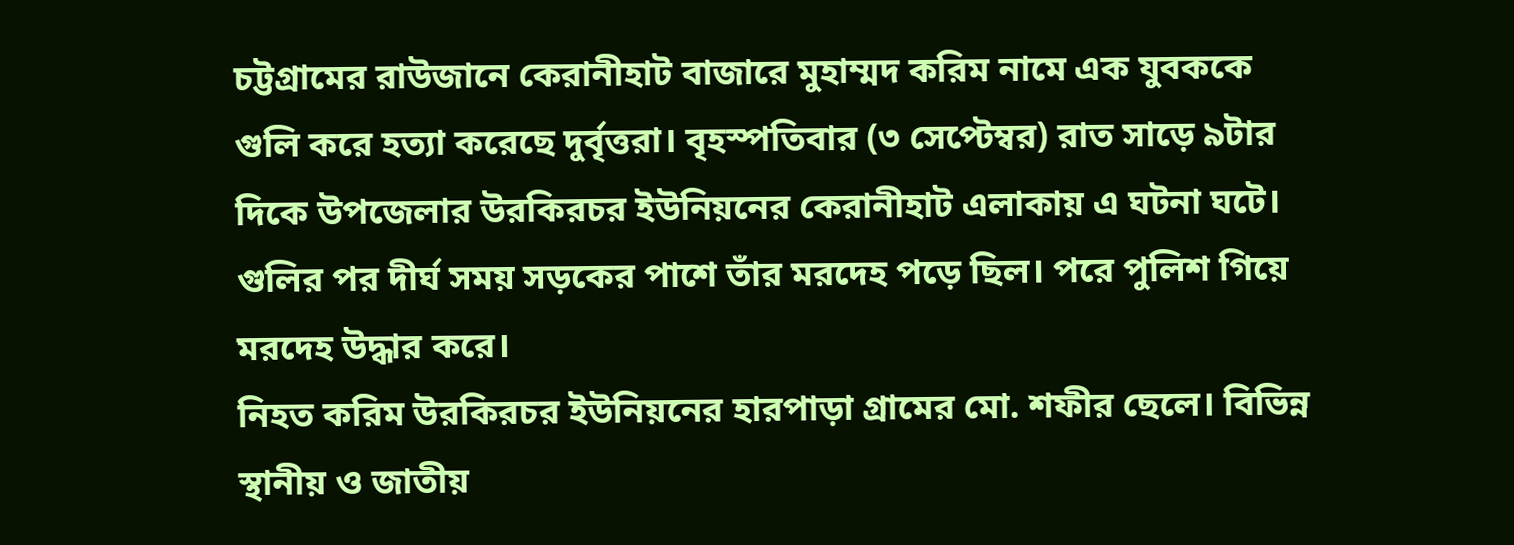চট্টগ্রামের রাউজানে কেরানীহাট বাজারে মুহাম্মদ করিম নামে এক যুবককে গুলি করে হত্যা করেছে দুর্বৃত্তরা। বৃহস্পতিবার (৩ সেপ্টেম্বর) রাত সাড়ে ৯টার দিকে উপজেলার উরকিরচর ইউনিয়নের কেরানীহাট এলাকায় এ ঘটনা ঘটে। গুলির পর দীর্ঘ সময় সড়কের পাশে তাঁর মরদেহ পড়ে ছিল। পরে পুলিশ গিয়ে মরদেহ উদ্ধার করে।
নিহত করিম উরকিরচর ইউনিয়নের হারপাড়া গ্রামের মো. শফীর ছেলে। বিভিন্ন স্থানীয় ও জাতীয়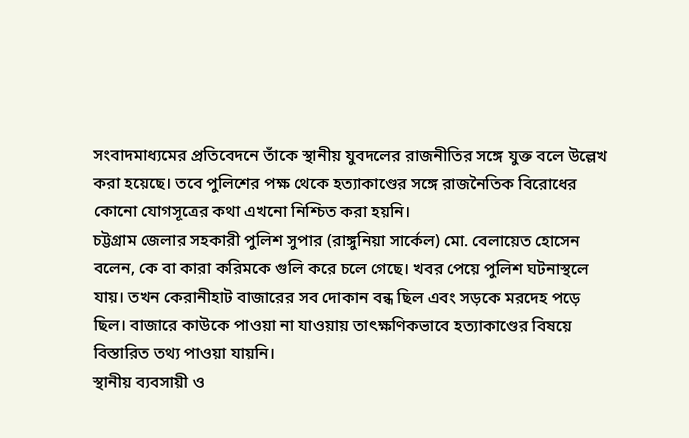সংবাদমাধ্যমের প্রতিবেদনে তাঁকে স্থানীয় যুবদলের রাজনীতির সঙ্গে যুক্ত বলে উল্লেখ করা হয়েছে। তবে পুলিশের পক্ষ থেকে হত্যাকাণ্ডের সঙ্গে রাজনৈতিক বিরোধের কোনো যোগসূত্রের কথা এখনো নিশ্চিত করা হয়নি।
চট্টগ্রাম জেলার সহকারী পুলিশ সুপার (রাঙ্গুনিয়া সার্কেল) মো. বেলায়েত হোসেন বলেন, কে বা কারা করিমকে গুলি করে চলে গেছে। খবর পেয়ে পুলিশ ঘটনাস্থলে যায়। তখন কেরানীহাট বাজারের সব দোকান বন্ধ ছিল এবং সড়কে মরদেহ পড়ে ছিল। বাজারে কাউকে পাওয়া না যাওয়ায় তাৎক্ষণিকভাবে হত্যাকাণ্ডের বিষয়ে বিস্তারিত তথ্য পাওয়া যায়নি।
স্থানীয় ব্যবসায়ী ও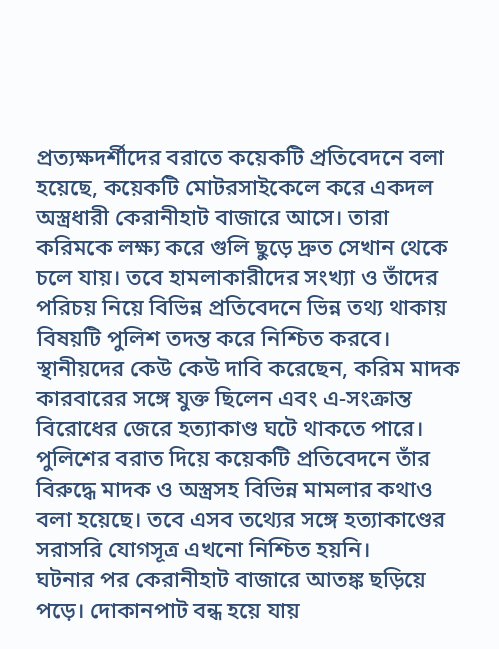প্রত্যক্ষদর্শীদের বরাতে কয়েকটি প্রতিবেদনে বলা হয়েছে, কয়েকটি মোটরসাইকেলে করে একদল অস্ত্রধারী কেরানীহাট বাজারে আসে। তারা করিমকে লক্ষ্য করে গুলি ছুড়ে দ্রুত সেখান থেকে চলে যায়। তবে হামলাকারীদের সংখ্যা ও তাঁদের পরিচয় নিয়ে বিভিন্ন প্রতিবেদনে ভিন্ন তথ্য থাকায় বিষয়টি পুলিশ তদন্ত করে নিশ্চিত করবে।
স্থানীয়দের কেউ কেউ দাবি করেছেন, করিম মাদক কারবারের সঙ্গে যুক্ত ছিলেন এবং এ-সংক্রান্ত বিরোধের জেরে হত্যাকাণ্ড ঘটে থাকতে পারে। পুলিশের বরাত দিয়ে কয়েকটি প্রতিবেদনে তাঁর বিরুদ্ধে মাদক ও অস্ত্রসহ বিভিন্ন মামলার কথাও বলা হয়েছে। তবে এসব তথ্যের সঙ্গে হত্যাকাণ্ডের সরাসরি যোগসূত্র এখনো নিশ্চিত হয়নি।
ঘটনার পর কেরানীহাট বাজারে আতঙ্ক ছড়িয়ে পড়ে। দোকানপাট বন্ধ হয়ে যায়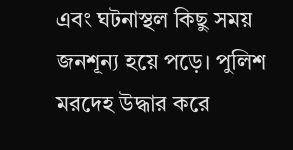এবং ঘটনাস্থল কিছু সময় জনশূন্য হয়ে পড়ে। পুলিশ মরদেহ উদ্ধার করে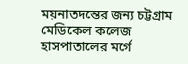ময়নাতদন্তের জন্য চট্টগ্রাম মেডিকেল কলেজ হাসপাতালের মর্গে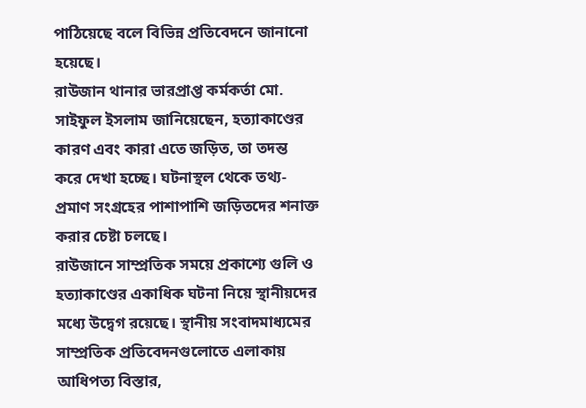পাঠিয়েছে বলে বিভিন্ন প্রতিবেদনে জানানো হয়েছে।
রাউজান থানার ভারপ্রাপ্ত কর্মকর্তা মো. সাইফুল ইসলাম জানিয়েছেন, হত্যাকাণ্ডের কারণ এবং কারা এতে জড়িত, তা তদন্ত করে দেখা হচ্ছে। ঘটনাস্থল থেকে তথ্য-প্রমাণ সংগ্রহের পাশাপাশি জড়িতদের শনাক্ত করার চেষ্টা চলছে।
রাউজানে সাম্প্রতিক সময়ে প্রকাশ্যে গুলি ও হত্যাকাণ্ডের একাধিক ঘটনা নিয়ে স্থানীয়দের মধ্যে উদ্বেগ রয়েছে। স্থানীয় সংবাদমাধ্যমের সাম্প্রতিক প্রতিবেদনগুলোতে এলাকায় আধিপত্য বিস্তার,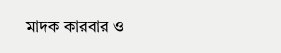মাদক কারবার ও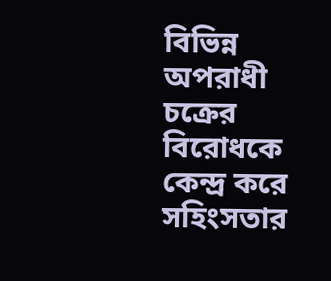বিভিন্ন অপরাধী চক্রের বিরোধকে কেন্দ্র করে সহিংসতার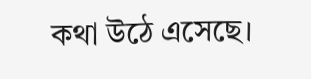কথা উঠে এসেছে।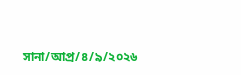সানা/আপ্র/৪/৯/২০২৬